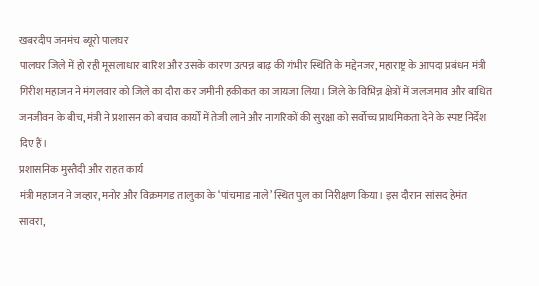खबरदीप जनमंच ब्यूरो पालघर
पालघर जिले में हो रही मूसलाधार बारिश और उसके कारण उत्पन्न बाढ़ की गंभीर स्थिति के मद्देनजर, महाराष्ट्र के आपदा प्रबंधन मंत्री गिरीश महाजन ने मंगलवार को जिले का दौरा कर जमीनी हकीकत का जायजा लिया। जिले के विभिन्न क्षेत्रों में जलजमाव और बाधित जनजीवन के बीच, मंत्री ने प्रशासन को बचाव कार्यों में तेजी लाने और नागरिकों की सुरक्षा को सर्वोच्च प्राथमिकता देने के स्पष्ट निर्देश दिए हैं।
प्रशासनिक मुस्तैदी और राहत कार्य
मंत्री महाजन ने जव्हार, मनोर और विक्रमगड तालुका के ‘पांचमाड नाले’ स्थित पुल का निरीक्षण किया। इस दौरान सांसद हेमंत सावरा,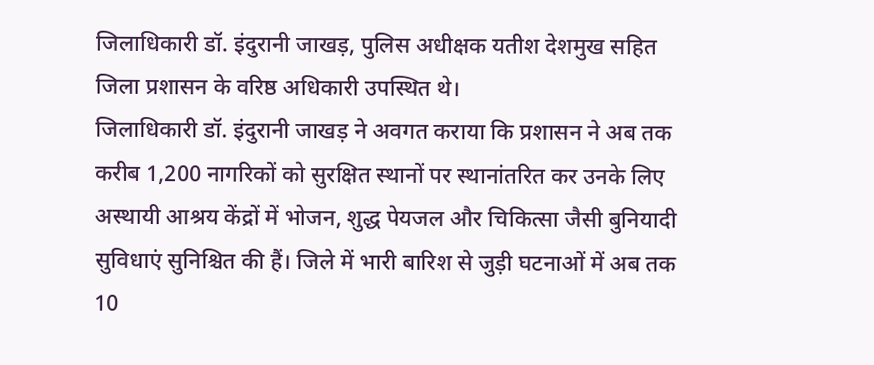जिलाधिकारी डॉ. इंदुरानी जाखड़, पुलिस अधीक्षक यतीश देशमुख सहित जिला प्रशासन के वरिष्ठ अधिकारी उपस्थित थे।
जिलाधिकारी डॉ. इंदुरानी जाखड़ ने अवगत कराया कि प्रशासन ने अब तक करीब 1,200 नागरिकों को सुरक्षित स्थानों पर स्थानांतरित कर उनके लिए अस्थायी आश्रय केंद्रों में भोजन, शुद्ध पेयजल और चिकित्सा जैसी बुनियादी सुविधाएं सुनिश्चित की हैं। जिले में भारी बारिश से जुड़ी घटनाओं में अब तक 10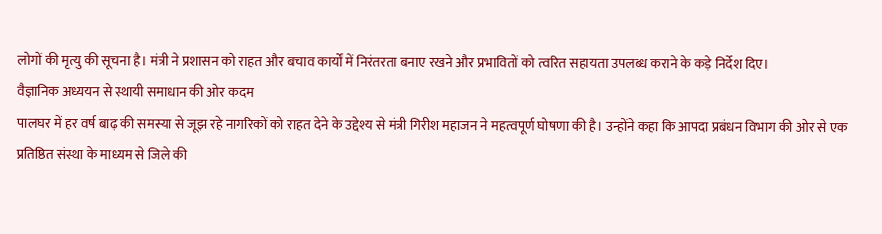लोगों की मृत्यु की सूचना है। मंत्री ने प्रशासन को राहत और बचाव कार्यों में निरंतरता बनाए रखने और प्रभावितों को त्वरित सहायता उपलब्ध कराने के कड़े निर्देश दिए।
वैज्ञानिक अध्ययन से स्थायी समाधान की ओर कदम
पालघर में हर वर्ष बाढ़ की समस्या से जूझ रहे नागरिकों को राहत देने के उद्देश्य से मंत्री गिरीश महाजन ने महत्वपूर्ण घोषणा की है। उन्होंने कहा कि आपदा प्रबंधन विभाग की ओर से एक प्रतिष्ठित संस्था के माध्यम से जिले की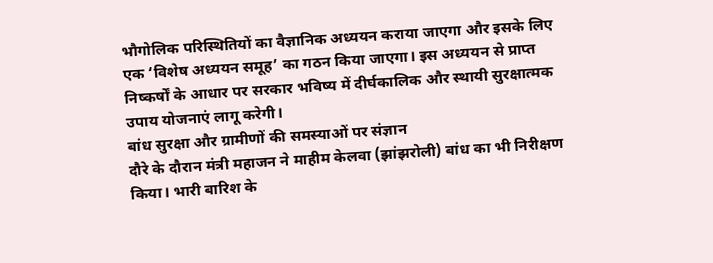भौगोलिक परिस्थितियों का वैज्ञानिक अध्ययन कराया जाएगा और इसके लिए एक ‘विशेष अध्ययन समूह’ का गठन किया जाएगा। इस अध्ययन से प्राप्त निष्कर्षों के आधार पर सरकार भविष्य में दीर्घकालिक और स्थायी सुरक्षात्मक उपाय योजनाएं लागू करेगी।
बांध सुरक्षा और ग्रामीणों की समस्याओं पर संज्ञान
दौरे के दौरान मंत्री महाजन ने माहीम केलवा (झांझरोली) बांध का भी निरीक्षण किया। भारी बारिश के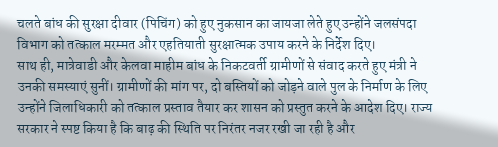चलते बांध की सुरक्षा दीवार (पिचिंग) को हुए नुकसान का जायजा लेते हुए उन्होंने जलसंपदा विभाग को तत्काल मरम्मत और एहतियाती सुरक्षात्मक उपाय करने के निर्देश दिए।
साथ ही, मात्रेवाडी और केलवा माहीम बांध के निकटवर्ती ग्रामीणों से संवाद करते हुए मंत्री ने उनकी समस्याएं सुनीं। ग्रामीणों की मांग पर, दो बस्तियों को जोड़ने वाले पुल के निर्माण के लिए उन्होंने जिलाधिकारी को तत्काल प्रस्ताव तैयार कर शासन को प्रस्तुत करने के आदेश दिए। राज्य सरकार ने स्पष्ट किया है कि बाढ़ की स्थिति पर निरंतर नजर रखी जा रही है और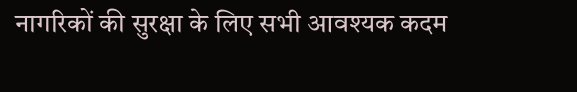नागरिकों की सुरक्षा के लिए सभी आवश्यक कदम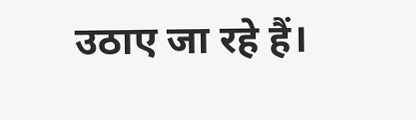उठाए जा रहे हैं।